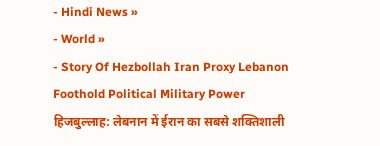- Hindi News »
- World »
- Story Of Hezbollah Iran Proxy Lebanon Foothold Political Military Power
हिजबुल्लाह: लेबनान में ईरान का सबसे शक्तिशाली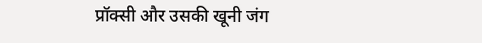प्रॉक्सी और उसकी खूनी जंग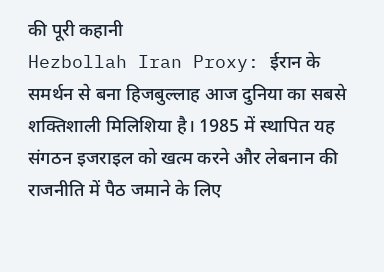की पूरी कहानी
Hezbollah Iran Proxy: ईरान के समर्थन से बना हिजबुल्लाह आज दुनिया का सबसे शक्तिशाली मिलिशिया है। 1985 में स्थापित यह संगठन इजराइल को खत्म करने और लेबनान की राजनीति में पैठ जमाने के लिए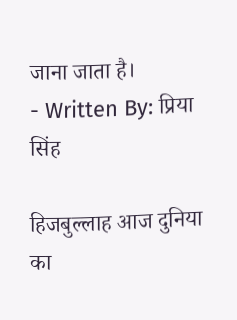जाना जाता है।
- Written By: प्रिया सिंह

हिजबुल्लाह आज दुनिया का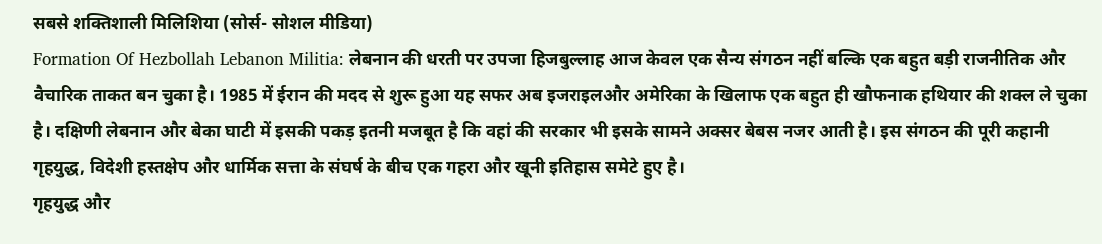सबसे शक्तिशाली मिलिशिया (सोर्स- सोशल मीडिया)
Formation Of Hezbollah Lebanon Militia: लेबनान की धरती पर उपजा हिजबुल्लाह आज केवल एक सैन्य संगठन नहीं बल्कि एक बहुत बड़ी राजनीतिक और वैचारिक ताकत बन चुका है। 1985 में ईरान की मदद से शुरू हुआ यह सफर अब इजराइलऔर अमेरिका के खिलाफ एक बहुत ही खौफनाक हथियार की शक्ल ले चुका है। दक्षिणी लेबनान और बेका घाटी में इसकी पकड़ इतनी मजबूत है कि वहां की सरकार भी इसके सामने अक्सर बेबस नजर आती है। इस संगठन की पूरी कहानी गृहयुद्ध, विदेशी हस्तक्षेप और धार्मिक सत्ता के संघर्ष के बीच एक गहरा और खूनी इतिहास समेटे हुए है।
गृहयुद्ध और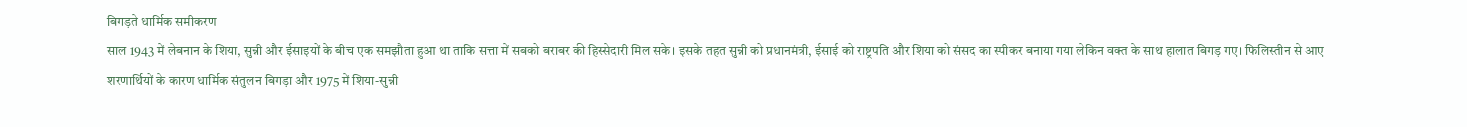बिगड़ते धार्मिक समीकरण
साल 1943 में लेबनान के शिया, सुन्नी और ईसाइयों के बीच एक समझौता हुआ था ताकि सत्ता में सबको बराबर की हिस्सेदारी मिल सके। इसके तहत सुन्नी को प्रधानमंत्री, ईसाई को राष्ट्रपति और शिया को संसद का स्पीकर बनाया गया लेकिन वक्त के साथ हालात बिगड़ गए। फिलिस्तीन से आए शरणार्थियों के कारण धार्मिक संतुलन बिगड़ा और 1975 में शिया-सुन्नी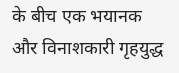के बीच एक भयानक और विनाशकारी गृहयुद्ध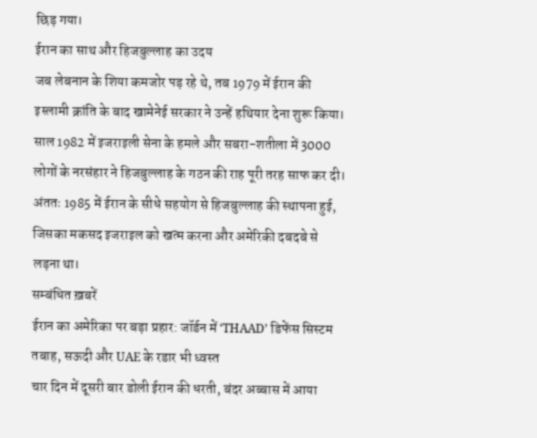छिड़ गया।
ईरान का साथ और हिजबुल्लाह का उदय
जब लेबनान के शिया कमजोर पड़ रहे थे, तब 1979 में ईरान की इस्लामी क्रांति के बाद खामेनेई सरकार ने उन्हें हथियार देना शुरू किया। साल 1982 में इजराइली सेना के हमले और सबरा-शतीला में 3000 लोगों के नरसंहार ने हिजबुल्लाह के गठन की राह पूरी तरह साफ कर दी। अंततः 1985 में ईरान के सीधे सहयोग से हिजबुल्लाह की स्थापना हुई, जिसका मकसद इजराइल को खत्म करना और अमेरिकी दबदबे से लड़ना था।
सम्बंधित ख़बरें
ईरान का अमेरिका पर बड़ा प्रहार: जॉर्डन में ‘THAAD’ डिफेंस सिस्टम तबाह, सऊदी और UAE के रडार भी ध्वस्त
चार दिन में दूसरी बार डोली ईरान की धरती, बंदर अब्बास में आया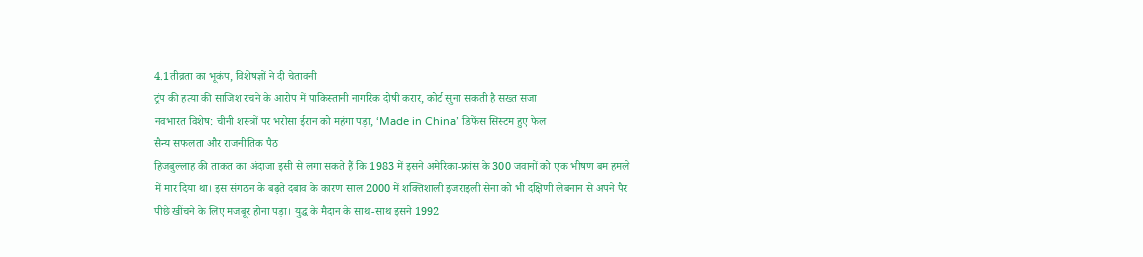4.1तीव्रता का भूकंप, विशेषज्ञों ने दी चेतावनी
ट्रंप की हत्या की साजिश रचने के आरोप में पाकिस्तानी नागरिक दोषी करार, कोर्ट सुना सकती है सख्त सजा
नवभारत विशेष: चीनी शस्त्रों पर भरोसा ईरान को महंगा पड़ा, ‘Made in China’ डिफेंस सिस्टम हुए फेल
सैन्य सफलता और राजनीतिक पैठ
हिजबुल्लाह की ताकत का अंदाजा इसी से लगा सकते हैं कि 1983 में इसने अमेरिका-फ्रांस के 300 जवानों को एक भीषण बम हमले में मार दिया था। इस संगठन के बढ़ते दबाव के कारण साल 2000 में शक्तिशाली इजराइली सेना को भी दक्षिणी लेबनान से अपने पैर पीछे खींचने के लिए मजबूर होना पड़ा। युद्ध के मैदान के साथ-साथ इसने 1992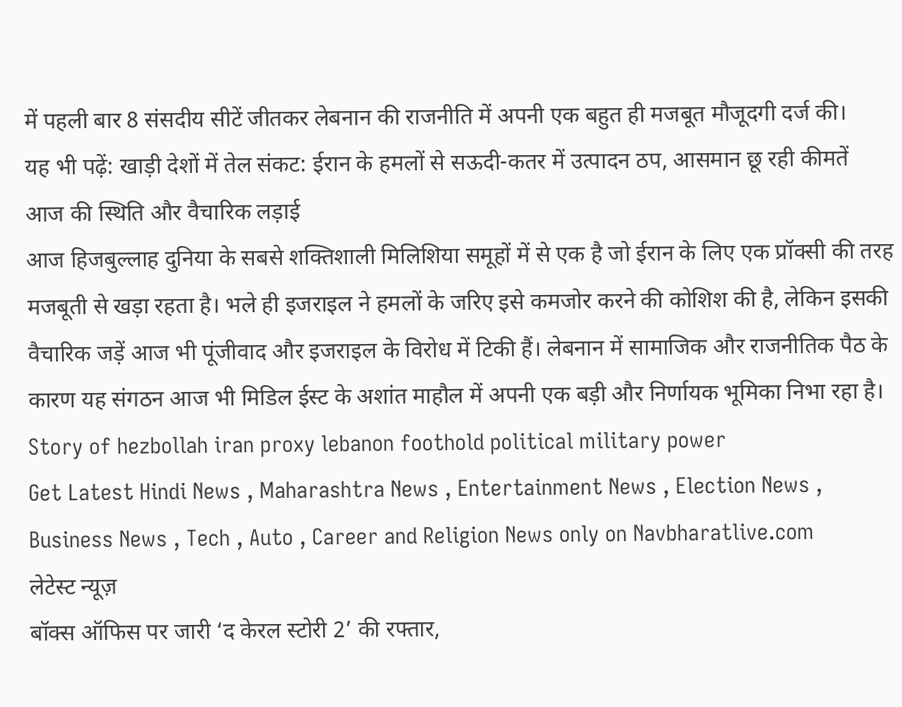में पहली बार 8 संसदीय सीटें जीतकर लेबनान की राजनीति में अपनी एक बहुत ही मजबूत मौजूदगी दर्ज की।
यह भी पढ़ें: खाड़ी देशों में तेल संकट: ईरान के हमलों से सऊदी-कतर में उत्पादन ठप, आसमान छू रही कीमतें
आज की स्थिति और वैचारिक लड़ाई
आज हिजबुल्लाह दुनिया के सबसे शक्तिशाली मिलिशिया समूहों में से एक है जो ईरान के लिए एक प्रॉक्सी की तरह मजबूती से खड़ा रहता है। भले ही इजराइल ने हमलों के जरिए इसे कमजोर करने की कोशिश की है, लेकिन इसकी वैचारिक जड़ें आज भी पूंजीवाद और इजराइल के विरोध में टिकी हैं। लेबनान में सामाजिक और राजनीतिक पैठ के कारण यह संगठन आज भी मिडिल ईस्ट के अशांत माहौल में अपनी एक बड़ी और निर्णायक भूमिका निभा रहा है।
Story of hezbollah iran proxy lebanon foothold political military power
Get Latest Hindi News , Maharashtra News , Entertainment News , Election News , Business News , Tech , Auto , Career and Religion News only on Navbharatlive.com
लेटेस्ट न्यूज़
बॉक्स ऑफिस पर जारी ‘द केरल स्टोरी 2’ की रफ्तार,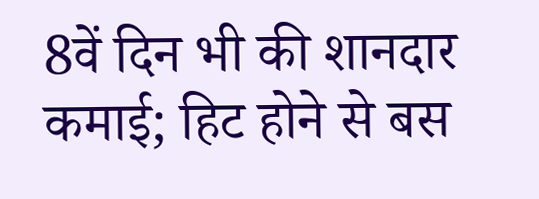8वें दिन भी की शानदार कमाई; हिट होने से बस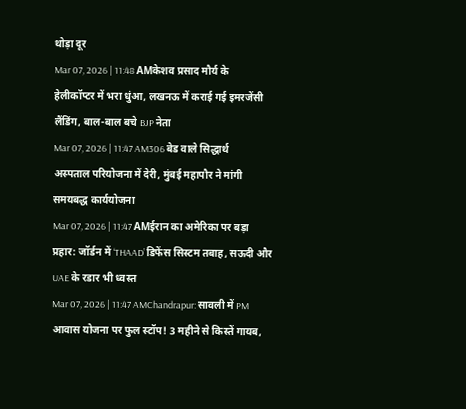थोड़ा दूर
Mar 07, 2026 | 11:48 AMकेशव प्रसाद मौर्य के हेलीकॉप्टर में भरा धुंआ, लखनऊ में कराई गई इमरजेंसी लैंडिंग, बाल-बाल बचे BJP नेता
Mar 07, 2026 | 11:47 AM306 बेड वाले सिद्धार्थ अस्पताल परियोजना में देरी, मुंबई महापौर ने मांगी समयबद्ध कार्ययोजना
Mar 07, 2026 | 11:47 AMईरान का अमेरिका पर बड़ा प्रहार: जॉर्डन में ‘THAAD’ डिफेंस सिस्टम तबाह, सऊदी और UAE के रडार भी ध्वस्त
Mar 07, 2026 | 11:47 AMChandrapur: सावली में PM आवास योजना पर फुल स्टॉप! 3 महीने से किस्तें गायब,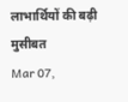लाभार्थियों की बढ़ी मुसीबत
Mar 07,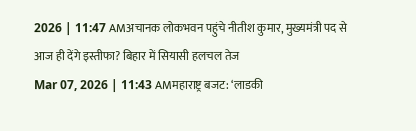2026 | 11:47 AMअचानक लोकभवन पहुंचे नीतीश कुमार, मुख्यमंत्री पद से आज ही देंगे इस्तीफा? बिहार में सियासी हलचल तेज
Mar 07, 2026 | 11:43 AMमहाराष्ट्र बजट: ‘लाडकी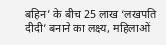बहिन’ के बीच 25 लाख ‘लखपति दीदी’ बनाने का लक्ष्य, महिलाओं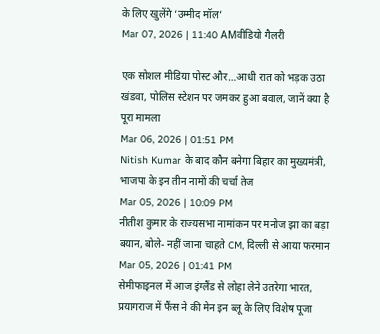के लिए खुलेंगे ‘उम्मीद मॉल’
Mar 07, 2026 | 11:40 AMवीडियो गैलरी

एक सोशल मीडिया पोस्ट और…आधी रात को भड़क उठा खंडवा, पोलिस स्टेशन पर जमकर हुआ बवाल, जानें क्या है पूरा मामला
Mar 06, 2026 | 01:51 PM
Nitish Kumar के बाद कौन बनेगा बिहार का मुख्यमंत्री, भाजपा के इन तीन नामों की चर्चा तेज
Mar 05, 2026 | 10:09 PM
नीतीश कुमार के राज्यसभा नामांकन पर मनोज झा का बड़ा बयान, बोले- नहीं जाना चाहते CM, दिल्ली से आया फरमान
Mar 05, 2026 | 01:41 PM
सेमीफाइनल में आज इंग्लैंड से लोहा लेने उतरेगा भारत, प्रयागराज में फैंस ने की मेन इन ब्लू के लिए विशेष पूजा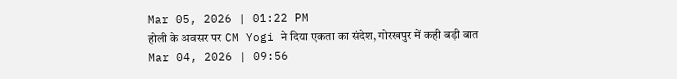Mar 05, 2026 | 01:22 PM
होली के अवसर पर CM Yogi ने दिया एकता का संदेश, गोरखपुर में कही बड़ी बात
Mar 04, 2026 | 09:56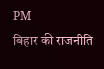PM
बिहार की राजनीति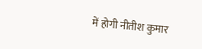में होगी नीतीश कुमार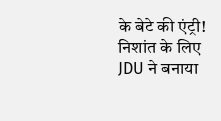के बेटे की एंट्री! निशांत के लिए JDU ने बनाया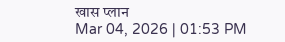खास प्लान
Mar 04, 2026 | 01:53 PM